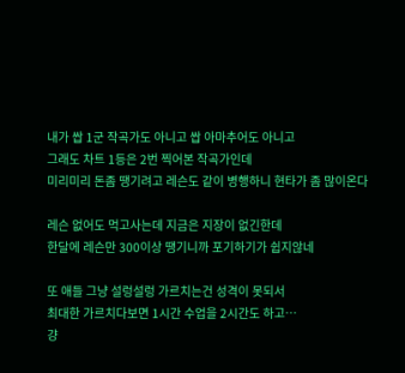내가 쌉 1군 작곡가도 아니고 쌉 아마추어도 아니고
그래도 차트 1등은 2번 찍어본 작곡가인데
미리미리 돈좀 땡기려고 레슨도 같이 병행하니 현타가 좀 많이온다

레슨 없어도 먹고사는데 지금은 지장이 없긴한데
한달에 레슨만 300이상 땡기니까 포기하기가 쉽지않네

또 애들 그냥 설렁설렁 가르치는건 성격이 못되서
최대한 가르치다보면 1시간 수업을 2시간도 하고…
걍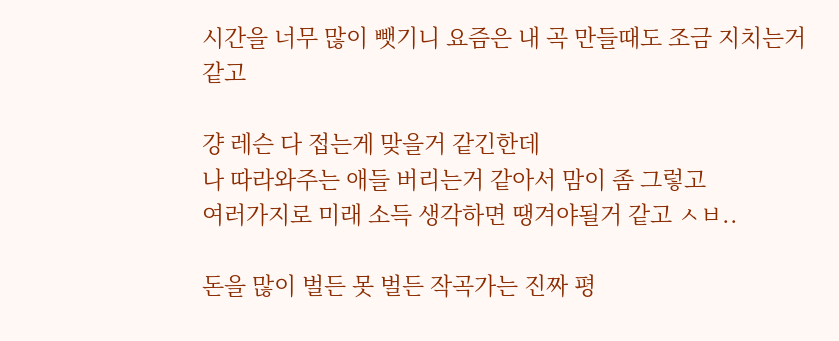시간을 너무 많이 뺏기니 요즘은 내 곡 만들때도 조금 지치는거 같고

걍 레슨 다 접는게 맞을거 같긴한데
나 따라와주는 애들 버리는거 같아서 맘이 좀 그렇고
여러가지로 미래 소득 생각하면 땡겨야될거 같고 ㅅㅂ..

돈을 많이 벌든 못 벌든 작곡가는 진짜 평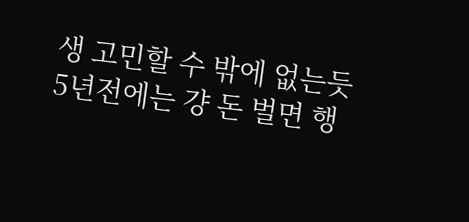생 고민할 수 밖에 없는듯
5년전에는 걍 돈 벌면 행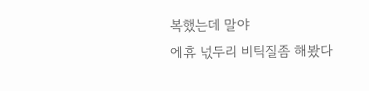복했는데 말야
에휴 넋두리 비틱질좀 해봤다